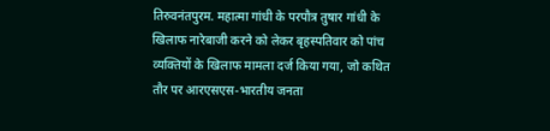तिरुवनंतपुरम. महात्मा गांधी के परपौत्र तुषार गांधी के खिलाफ नारेबाजी करने को लेकर बृहस्पतिवार को पांच व्यक्तियों के खिलाफ मामला दर्ज किया गया, जो कथित तौर पर आरएसएस-भारतीय जनता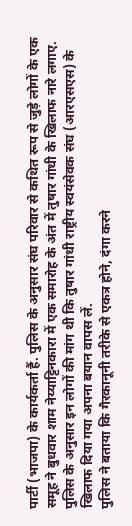पार्टी (भाजपा) के कार्यकर्ता हैं. पुलिस के अनुसार संघ परिवार से कथित रूप से जुड़े लोगों के एक समूह ने बुधवार शाम नेय्याट्टिनकारा में एक समारोह के अंत में तुषार गांधी के खिलाफ नारे लगाए. पुलिस के अनुसार इन लोगों की मांग थी कि तुषार गांधी राष्ट्रीय स्वयंसेवक संघ (आरएसएस) के खिलाफ दिया गया अपना बयान वापस लें.
पुलिस ने बताया कि गैरकानूनी तरीके से एकत्र होने, दंगा करने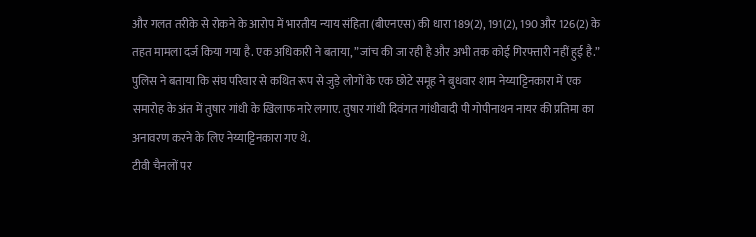और गलत तरीके से रोकने के आरोप में भारतीय न्याय संहिता (बीएनएस) की धारा 189(2), 191(2), 190 और 126(2) के तहत मामला दर्ज किया गया है. एक अधिकारी ने बताया, ”जांच की जा रही है और अभी तक कोई गिरफ्तारी नहीं हुई है.” पुलिस ने बताया कि संघ परिवार से कथित रूप से जुड़े लोगों के एक छोटे समूह ने बुधवार शाम नेय्याट्टिनकारा में एक समारोह के अंत में तुषार गांधी के खिलाफ नारे लगाए. तुषार गांधी दिवंगत गांधीवादी पी गोपीनाथन नायर की प्रतिमा का अनावरण करने के लिए नेय्याट्टिनकारा गए थे.
टीवी चैनलों पर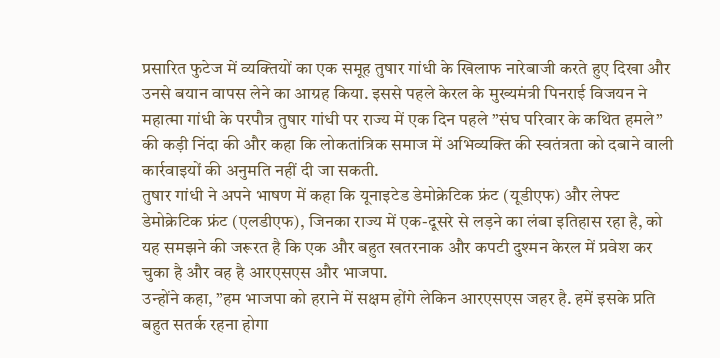प्रसारित फुटेज में व्यक्तियों का एक समूह तुषार गांधी के खिलाफ नारेबाजी करते हुए दिखा और उनसे बयान वापस लेने का आग्रह किया. इससे पहले केरल के मुख्यमंत्री पिनराई विजयन ने महात्मा गांधी के परपौत्र तुषार गांधी पर राज्य में एक दिन पहले ”संघ परिवार के कथित हमले” की कड़ी निंदा की और कहा कि लोकतांत्रिक समाज में अभिव्यक्ति की स्वतंत्रता को दबाने वाली कार्रवाइयों की अनुमति नहीं दी जा सकती.
तुषार गांधी ने अपने भाषण में कहा कि यूनाइटेड डेमोक्रेटिक फ्रंट (यूडीएफ) और लेफ्ट डेमोक्रेटिक फ्रंट (एलडीएफ), जिनका राज्य में एक-दूसरे से लड़ने का लंबा इतिहास रहा है, को यह समझने की जरूरत है कि एक और बहुत खतरनाक और कपटी दुश्मन केरल में प्रवेश कर चुका है और वह है आरएसएस और भाजपा.
उन्होंने कहा, ”हम भाजपा को हराने में सक्षम होंगे लेकिन आरएसएस जहर है. हमें इसके प्रति बहुत सतर्क रहना होगा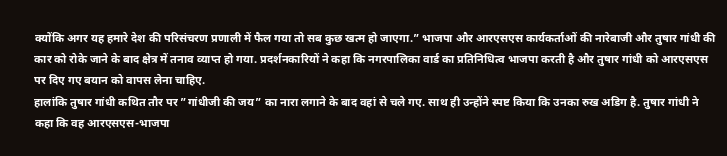क्योंकि अगर यह हमारे देश की परिसंचरण प्रणाली में फैल गया तो सब कुछ खत्म हो जाएगा.” भाजपा और आरएसएस कार्यकर्ताओं की नारेबाजी और तुषार गांधी की कार को रोके जाने के बाद क्षेत्र में तनाव व्याप्त हो गया. प्रदर्शनकारियों ने कहा कि नगरपालिका वार्ड का प्रतिनिधित्व भाजपा करती है और तुषार गांधी को आरएसएस पर दिए गए बयान को वापस लेना चाहिए.
हालांकि तुषार गांधी कथित तौर पर ”गांधीजी की जय” का नारा लगाने के बाद वहां से चले गए. साथ ही उन्होंने स्पष्ट किया कि उनका रुख अडिग है. तुषार गांधी ने कहा कि वह आरएसएस-भाजपा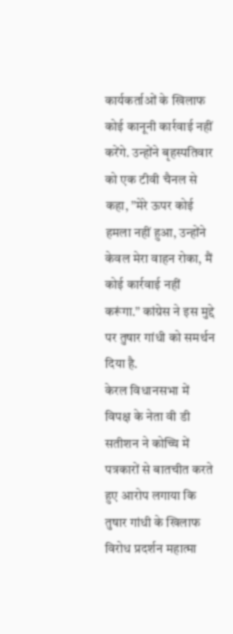कार्यकर्ताओं के खिलाफ कोई कानूनी कार्रवाई नहीं करेंगे. उन्होंने बृहस्पतिवार को एक टीवी चैनल से कहा, ”मेरे ऊपर कोई हमला नहीं हुआ, उन्होंने केवल मेरा वाहन रोका, मैं कोई कार्रवाई नहीं करूंगा.” कांग्रेस ने इस मुद्दे पर तुषार गांधी को समर्थन दिया है.
केरल विधानसभा में विपक्ष के नेता वी डी सतीशन ने कोच्चि में पत्रकारों से बातचीत करते हुए आरोप लगाया कि तुषार गांधी के खिलाफ विरोध प्रदर्शन महात्मा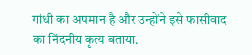गांधी का अपमान है और उन्होंने इसे फासीवाद का निंदनीय कृत्य बताया.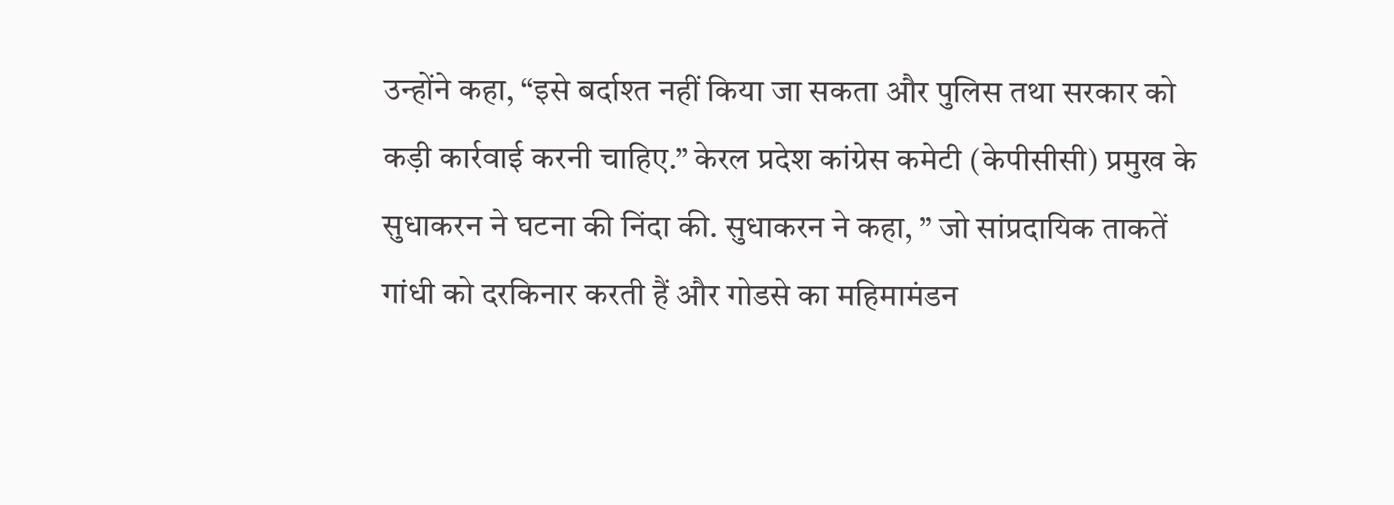उन्होंने कहा, “इसे बर्दाश्त नहीं किया जा सकता और पुलिस तथा सरकार को कड़ी कार्रवाई करनी चाहिए.” केरल प्रदेश कांग्रेस कमेटी (केपीसीसी) प्रमुख के सुधाकरन ने घटना की निंदा की. सुधाकरन ने कहा, ” जो सांप्रदायिक ताकतें गांधी को दरकिनार करती हैं और गोडसे का महिमामंडन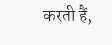करती हैं,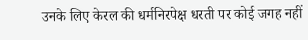उनके लिए केरल की धर्मनिरपेक्ष धरती पर कोई जगह नहीं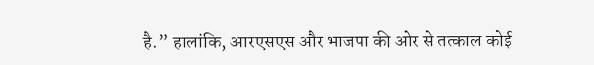है.” हालांकि, आरएसएस और भाजपा की ओर से तत्काल कोई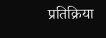प्रतिक्रिया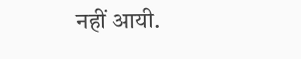नहीं आयी.